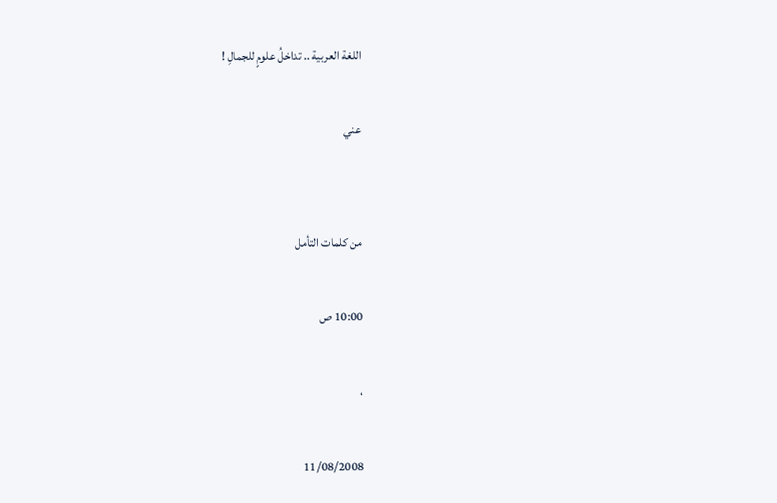اللغة العربية .. تداخلُ علومٍ للجمالِ !

عني


من كلمات التأمل

10:00 ص

،

11/08/2008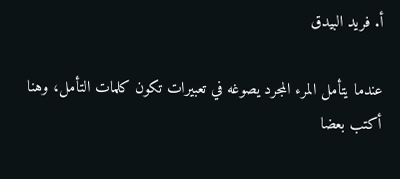أ. فريد البيدق

عندما يتأمل المرء المجرد يصوغه في تعبيرات تكون كلمات التأمل، وهنا أكتب بعضا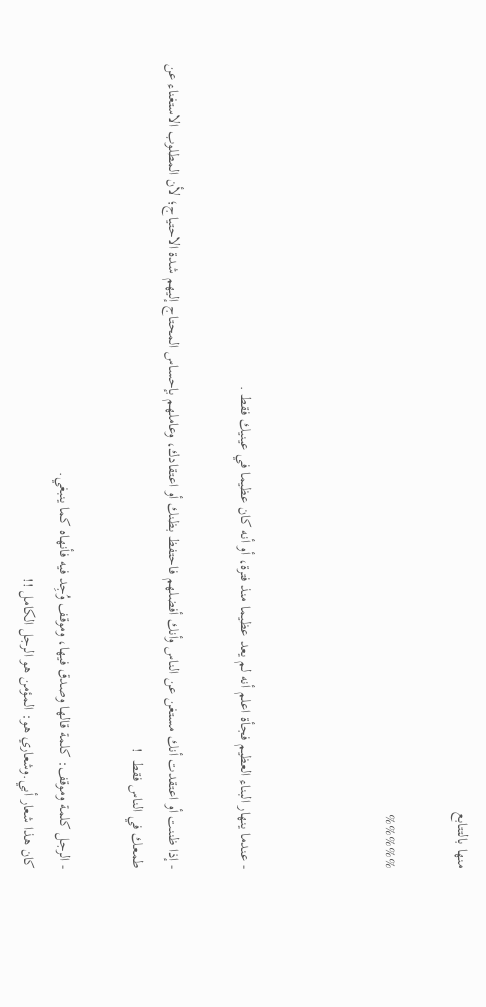منها بالتتابع

%%%%%



- عندما ينهار البناء العظيم فجأة اعلم أنه لم يعد عظيما منذ فترة، أو أنه كان عظيما في عينيك فقط .

- إذا ظننت أو اعتقدت أنك مستغن عن الناس وأنك أفضلهم فاحتفظ بظنك أو اعتقادك، وعاملهم بإحساس المحتاج إليهم شدة الاحتياج؛ لأن المطلوب الاستغناء عن طمعك في الناس فقط  !

- الرجل كلمة وموقف: كلمة قالها وصدق فيها، وموقف وُجِد فيه فأنهاه كما ينبغي.
كان هذا شعار أبي.وشعاري هو: المؤمن هو الرجل الكامل !!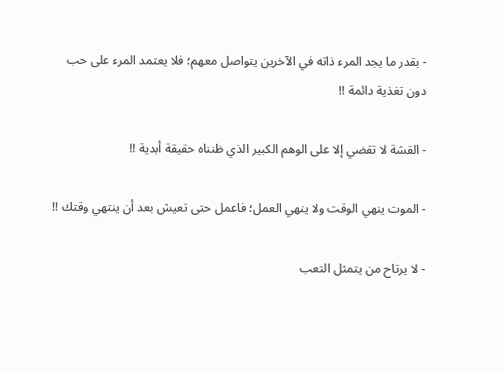- بقدر ما يجد المرء ذاته في الآخرين يتواصل معهم؛ فلا يعتمد المرء على حب دون تغذية دائمة !!

- القشة لا تقضي إلا على الوهم الكبير الذي ظنناه حقيقة أبدية !!

- الموت ينهي الوقت ولا ينهي العمل؛ فاعمل حتى تعيش بعد أن ينتهي وقتك !!

- لا يرتاح من يتمثل التعب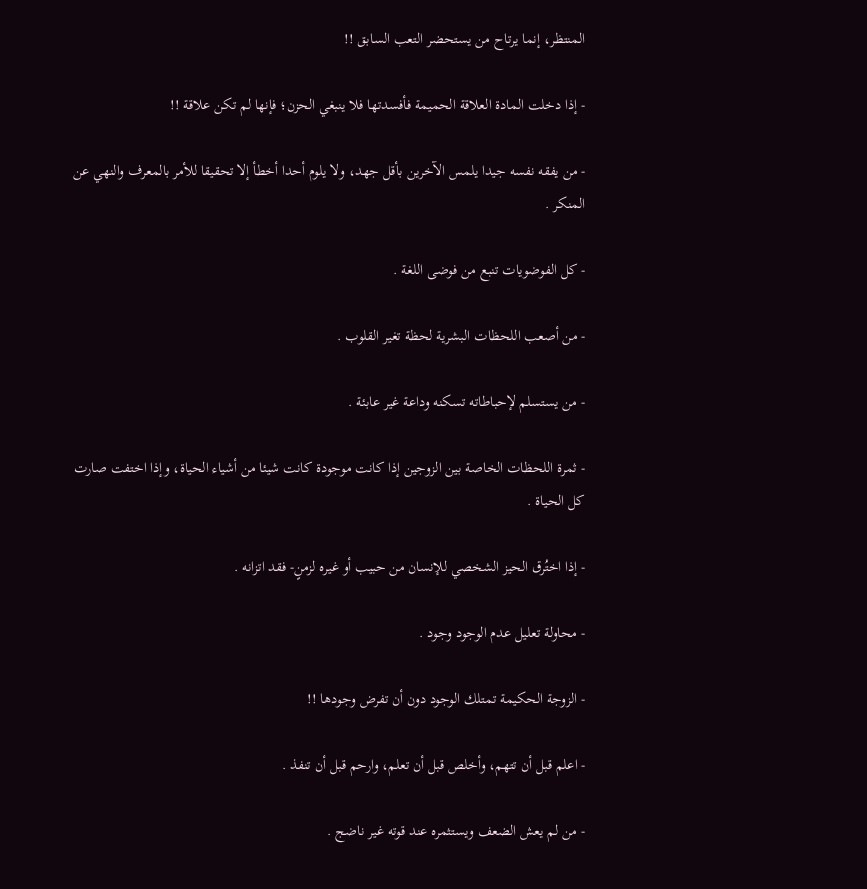المنتظر، إنما يرتاح من يستحضر التعب السابق !!

- إذا دخلت المادة العلاقة الحميمة فأفسدتها فلا ينبغي الحزن؛ فإنها لم تكن علاقة !!

- من يفقه نفسه جيدا يلمس الآخرين بأقل جهد، ولا يلوم أحدا أخطأ إلا تحقيقا للأمر بالمعرف والنهي عن المنكر .

- كل الفوضويات تنبع من فوضى اللغة .

- من أصعب اللحظات البشرية لحظة تغير القلوب .

- من يستسلم لإحباطاته تسكنه وداعة غير عابئة .

- ثمرة اللحظات الخاصة بين الزوجين إذا كانت موجودة كانت شيئا من أشياء الحياة، وإذا اختفت صارت كل الحياة .

- إذا اختُرق الحيز الشخصي للإنسان من حبيب أو غيره لزمنٍ- فقد اتزانه .

- محاولة تعليل عدم الوجود وجود .

- الزوجة الحكيمة تمتلك الوجود دون أن تفرض وجودها !!

- اعلم قبل أن تتهم، وأخلص قبل أن تعلم، وارحم قبل أن تنفذ .

- من لم يعش الضعف ويستثمره عند قوته غير ناضج .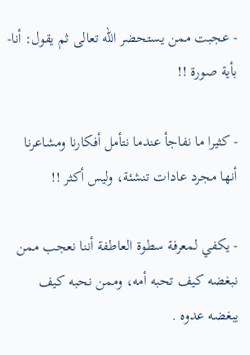- عجبت ممن يستحضر الله تعالى ثم يقول: أنا- بأية صورة !!

- كثيرا ما نفاجأ عندما نتأمل أفكارنا ومشاعرنا أنها مجرد عادات تنشئة، وليس أكثر !!

- يكفي لمعرفة سطوة العاطفة أننا نعجب ممن نبغضه كيف تحبه أمه، وممن نحبه كيف يبغضه عدوه .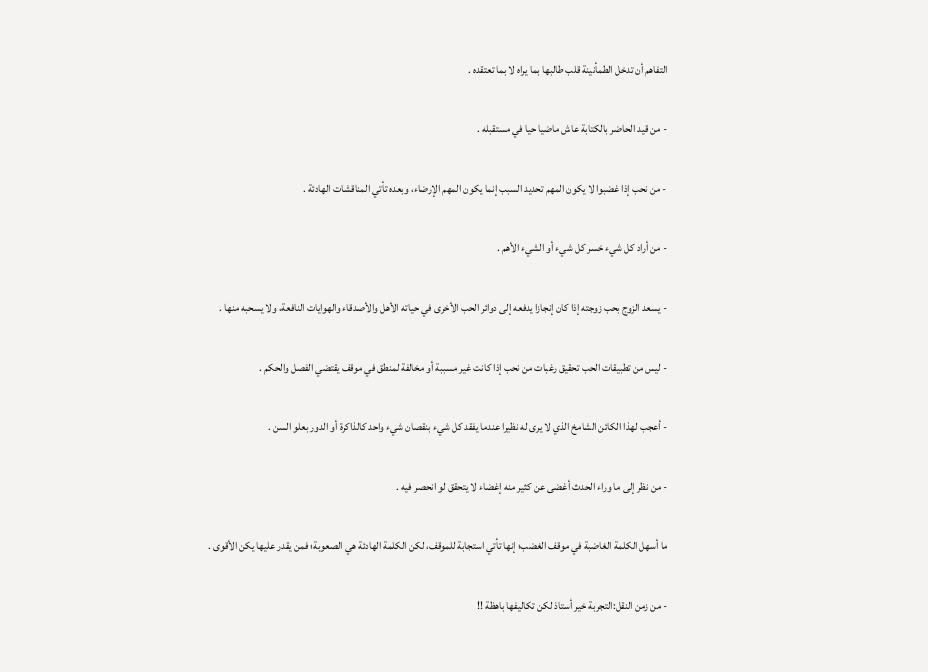التفاهم أن تدخل الطمأنينة قلب طالبها بما يراه لا بما تعتقده .

- من قيد الحاضر بالكتابة عاش ماضيا حيا في مستقبله .

- من نحب إذا غضبوا لا يكون المهم تحديد السبب إنما يكون المهم الإرضاء، وبعده تأتي المناقشات الهادئة .

- من أراد كل شيء خسر كل شيء أو الشيء الأهم .

- يسعد الزوج بحب زوجته إذا كان إنجازا يدفعه إلى دوائر الحب الأخرى في حياته الأهل والأصدقاء والهوايات النافعة، ولا يسحبه منها .

- ليس من تطبيقات الحب تحقيق رغبات من نحب إذا كانت غير مسببة أو مخالفة لمنطق في موقف يقتضي الفصل والحكم .

- أعجب لهذا الكائن الشامخ الذي لا يرى له نظيرا عندما يفقد كل شيء بنقصان شيء واحد كالذاكرة أو الدور بعلو السن .

- من نظر إلى ما وراء الحدث أغضى عن كثير منه إغضاء لا يتحقق لو انحصر فيه .

ما أسهل الكلمة الغاضبة في موقف الغضب؛ إنها تأتي استجابة للموقف، لكن الكلمة الهادئة هي الصعوبة؛ فمن يقدر عليها يكن الأقوى .

- من زمن النقل:التجربة خير أستاذ لكن تكاليفها باهظة !!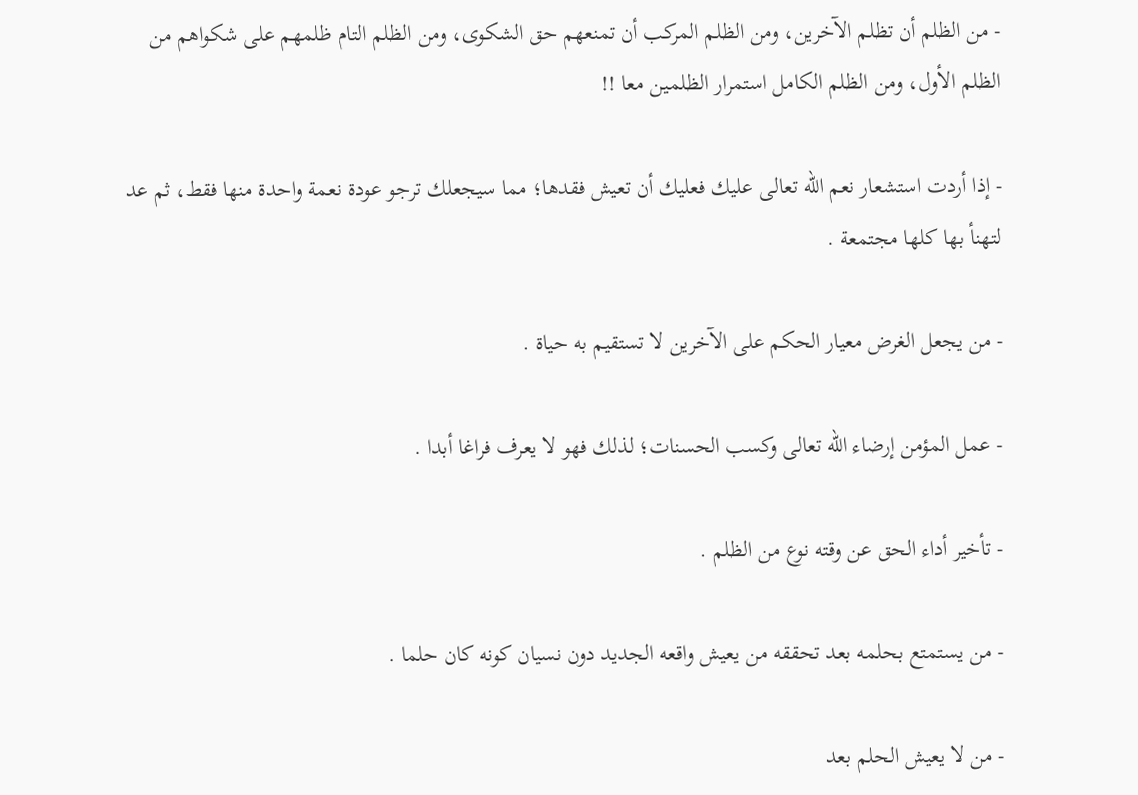- من الظلم أن تظلم الآخرين، ومن الظلم المركب أن تمنعهم حق الشكوى، ومن الظلم التام ظلمهم على شكواهم من الظلم الأول، ومن الظلم الكامل استمرار الظلمين معا !!

- إذا أردت استشعار نعم الله تعالى عليك فعليك أن تعيش فقدها؛ مما سيجعلك ترجو عودة نعمة واحدة منها فقط، ثم عد لتهنأ بها كلها مجتمعة .

- من يجعل الغرض معيار الحكم على الآخرين لا تستقيم به حياة .

- عمل المؤمن إرضاء الله تعالى وكسب الحسنات؛ لذلك فهو لا يعرف فراغا أبدا .

- تأخير أداء الحق عن وقته نوع من الظلم .

- من يستمتع بحلمه بعد تحققه من يعيش واقعه الجديد دون نسيان كونه كان حلما .

- من لا يعيش الحلم بعد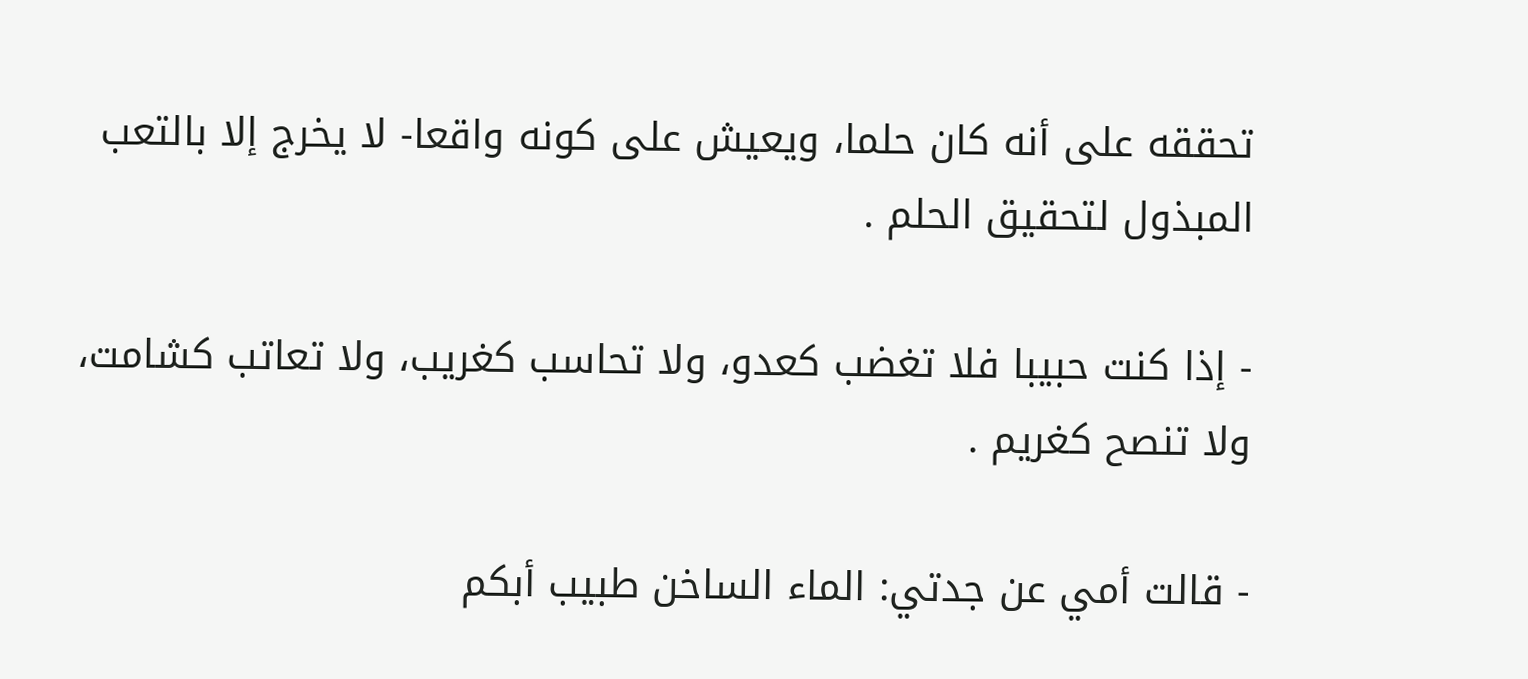تحققه على أنه كان حلما، ويعيش على كونه واقعا- لا يخرج إلا بالتعب المبذول لتحقيق الحلم .

- إذا كنت حبيبا فلا تغضب كعدو، ولا تحاسب كغريب، ولا تعاتب كشامت، ولا تنصح كغريم .

- قالت أمي عن جدتي: الماء الساخن طبيب أبكم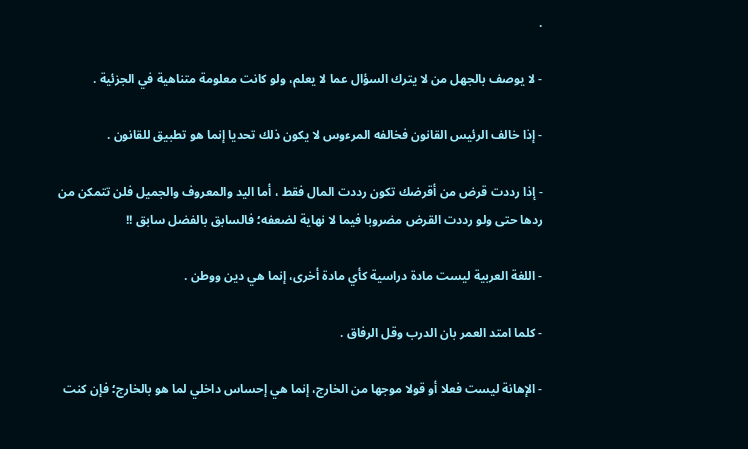.

- لا يوصف بالجهل من لا يترك السؤال عما لا يعلم، ولو كانت معلومة متناهية في الجزئية .

- إذا خالف الرئيس القانون فخالفه المرءوس لا يكون ذلك تحديا إنما هو تطبيق للقانون .

- إذا رددت قرض من أقرضك تكون رددت المال فقط ، أما اليد والمعروف والجميل فلن تتمكن من ردها حتى ولو رددت القرض مضروبا فيما لا نهاية لضعفه؛ فالسابق بالفضل سابق !!

- اللغة العربية ليست مادة دراسية كأي مادة أخرى، إنما هي دين ووطن .

- كلما امتد العمر بان الدرب وقل الرفاق .

- الإهانة ليست فعلا أو قولا موجها من الخارج، إنما هي إحساس داخلي لما هو بالخارج؛ فإن كنت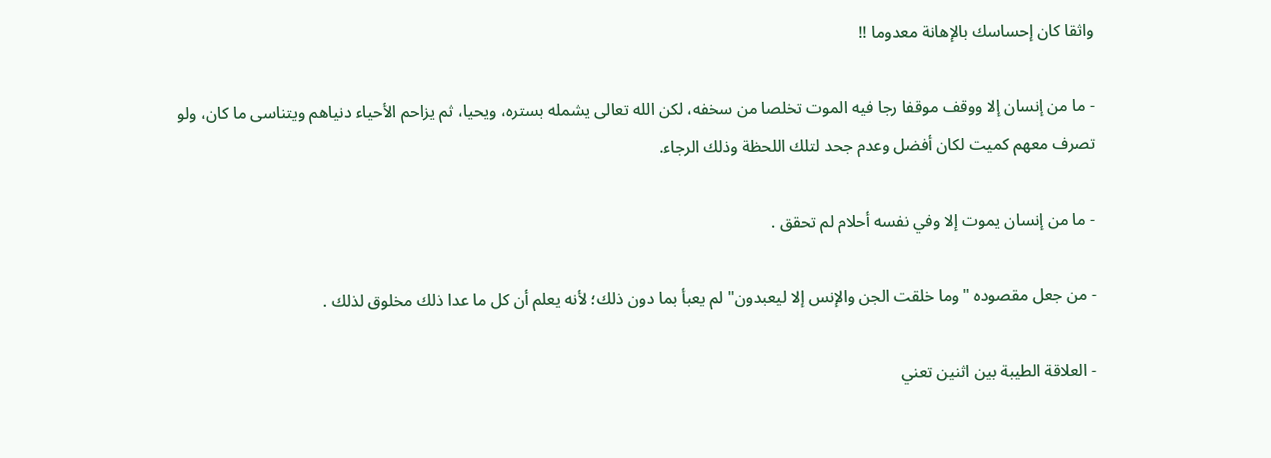واثقا كان إحساسك بالإهانة معدوما !!

- ما من إنسان إلا ووقف موقفا رجا فيه الموت تخلصا من سخفه، لكن الله تعالى يشمله بستره، ويحيا، ثم يزاحم الأحياء دنياهم ويتناسى ما كان، ولو تصرف معهم كميت لكان أفضل وعدم جحد لتلك اللحظة وذلك الرجاء.

- ما من إنسان يموت إلا وفي نفسه أحلام لم تحقق .

- من جعل مقصوده "وما خلقت الجن والإنس إلا ليعبدون" لم يعبأ بما دون ذلك؛ لأنه يعلم أن كل ما عدا ذلك مخلوق لذلك .

- العلاقة الطيبة بين اثنين تعني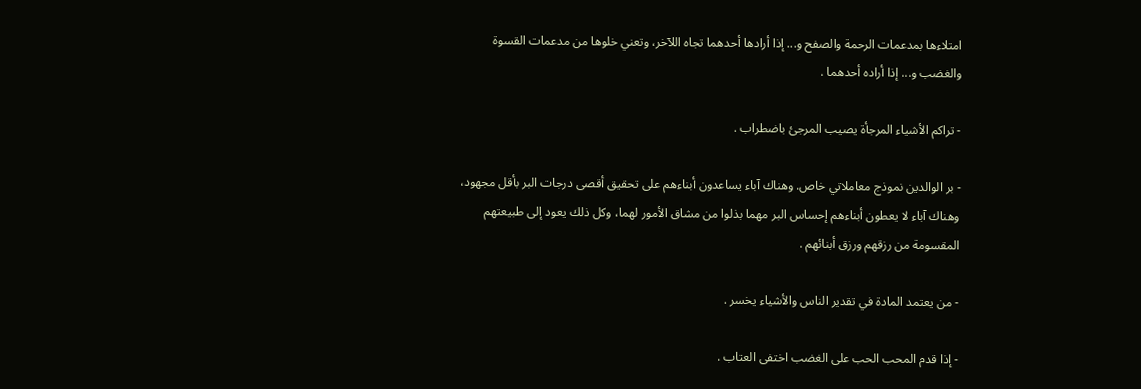امتلاءها بمدعمات الرحمة والصفح و... إذا أرادها أحدهما تجاه اللآخر، وتعني خلوها من مدعمات القسوة والغضب و... إذا أراده أحدهما .

- تراكم الأشياء المرجأة يصيب المرجئ باضطراب .

- بر الوالدين نموذج معاملاتي خاص. وهناك آباء يساعدون أبناءهم على تحقيق أقصى درجات البر بأقل مجهود، وهناك آباء لا يعطون أبناءهم إحساس البر مهما بذلوا من مشاق الأمور لهما، وكل ذلك يعود إلى طبيعتهم المقسومة من رزقهم ورزق أبنائهم .

- من يعتمد المادة في تقدير الناس والأشياء يخسر .

- إذا قدم المحب الحب على الغضب اختفى العتاب .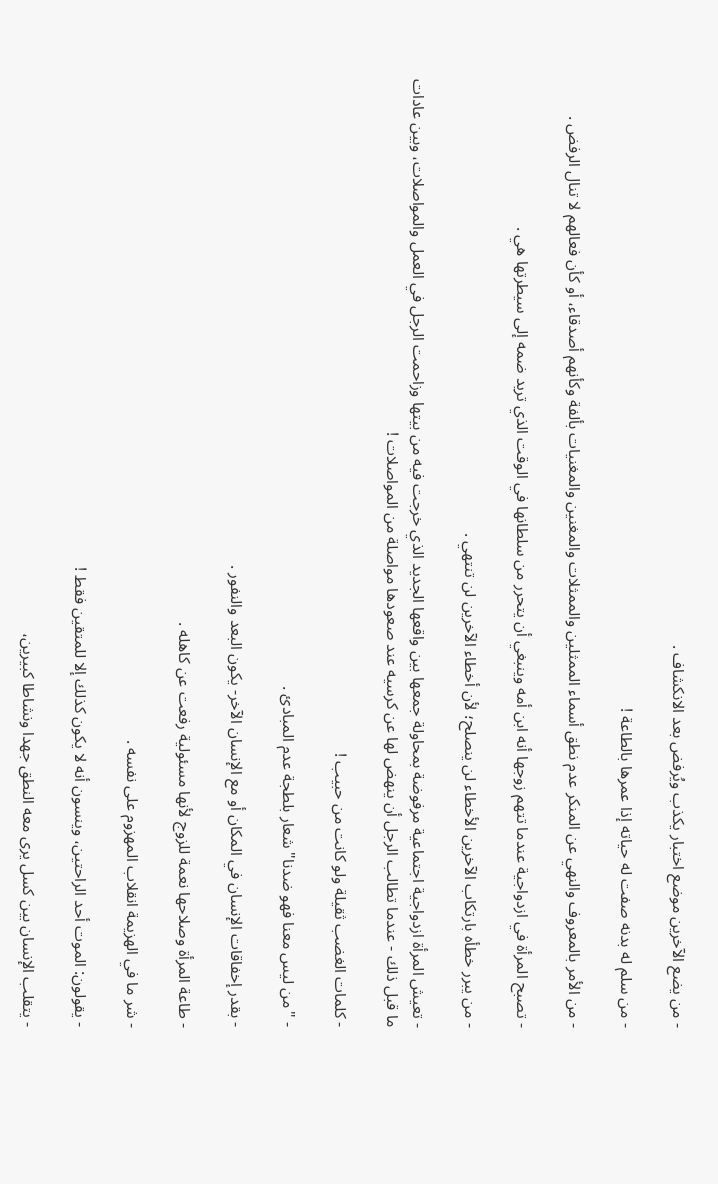- من يضع الآخرين موضع اختبار يكذب ويُرفض بعد الانكشاف .

- من سلم له بدنه صفت له حياته إذا عمرها بالطاعة !

- من الأمر بالمعروف والنهي عن المنكر عدم نطق أسماء الممثلين والممثلات والمغنين والمغنيات بألفة وكأنهم أصدقاء، أو كأن فعالهم لا تنال الرفض .

- تصبح المرأة في ازدواجية عندما تتهم زوجها أنه ابن أمه وينبغي أن يتحرر من سلطانها في الوقت الذي تريد ضمه إلى سيطرتها هي .

- من يبرر خطأه بارتكاب الآخرين الأخطاء لن ينصلح؛ لأن أخطاء الآخرين لن تنتهي .

- تعيش المرأة ازدواجية اجتماعية مرفوضة بمحاولة جمعها بين واقعها الجديد الذي خرجت فيه من بيتها وزاحمت الرجل في العمل والمواصلات، وبين عادات ما قبل ذلك - عندما تطالب الرجل أن ينهض لها عن كرسيه عند صعودها مواصلة من المواصلات !

- كلمات الغضب ثقيلة ولو كانت من حبيب !

- "من ليس معنا فهو ضدنا" شعار بلطجة عدم المبادئ .

- بقدر إخفاقات الإنسان في المكان أو مع الإنسان الآخر- يكون البعد والنفور .

- طاعة المرأة وصلاحها نعمة للزوج لأنها مسئولية رفعت عن كاهله .

- شر ما في الهزيمة انقلاب المهزوم على نفسه .

- يقولون: الموت أحد الراحتين، وينسون أنه لا يكون كذلك إلا للمتقين فقط !

- يتقلب الإنسان بين كسل يرى معه النطق جهدا ونشاطا كبيرين،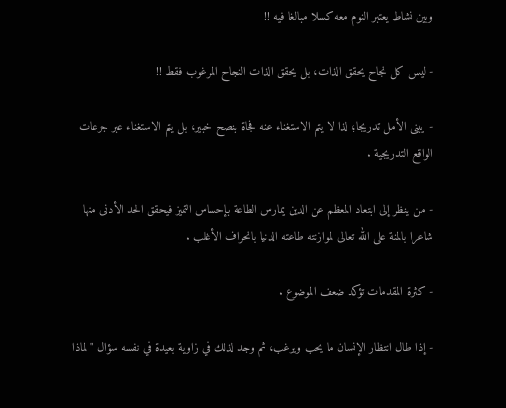وبين نشاط يعتبر النوم معه كسلا مبالغا فيه !!

- ليس كل نجاح يحقق الذات، بل يحقق الذات النجاح المرغوب فقط !!

- يبنى الأمل تدريجا؛ لذا لا يتم الاستغناء عنه فجاة بنصح خبير، بل يتم الاستغناء عبر جرعات الواقع التدريجية .

- من ينظر إلى ابتعاد المعظم عن الدين يمارس الطاعة بإحساس التميز فيحقق الحد الأدنى منها شاعرا بالمنة على الله تعالى لموازنته طاعته الدنيا بانحراف الأغلب .

- كثرة المقدمات تؤكد ضعف الموضوع .

- إذا طال انتظار الإنسان ما يحب ويرغب، ثم وجد لذلك في زاوية بعيدة في نفسه سؤال "لماذا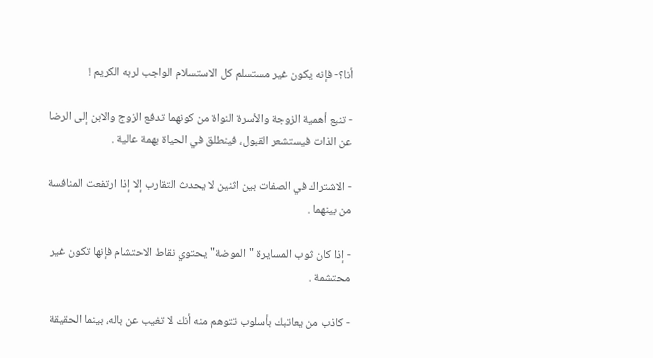أنا؟- فإنه يكون غير مستسلم كل الاستسلام الواجب لربه الكريم !

- تنبع أهمية الزوجة والأسرة النواة من كونهما تدفع الزوج والابن إلى الرضا عن الذات فيستشعر القبول، فينطلق في الحياة بهمة عالية .

- الاشتراك في الصفات بين اثنين لا يحدث التقارب إلا إذا ارتفعت المنافسة من بينهما .

- إذا كان ثوب المسايرة "الموضة" يحتوي نقاط الاحتشام فإنها تكون غير محتشمة .

- كاذب من يعاتبك بأسلوب تتوهم منه أنك لا تغيب عن باله، بينما الحقيقة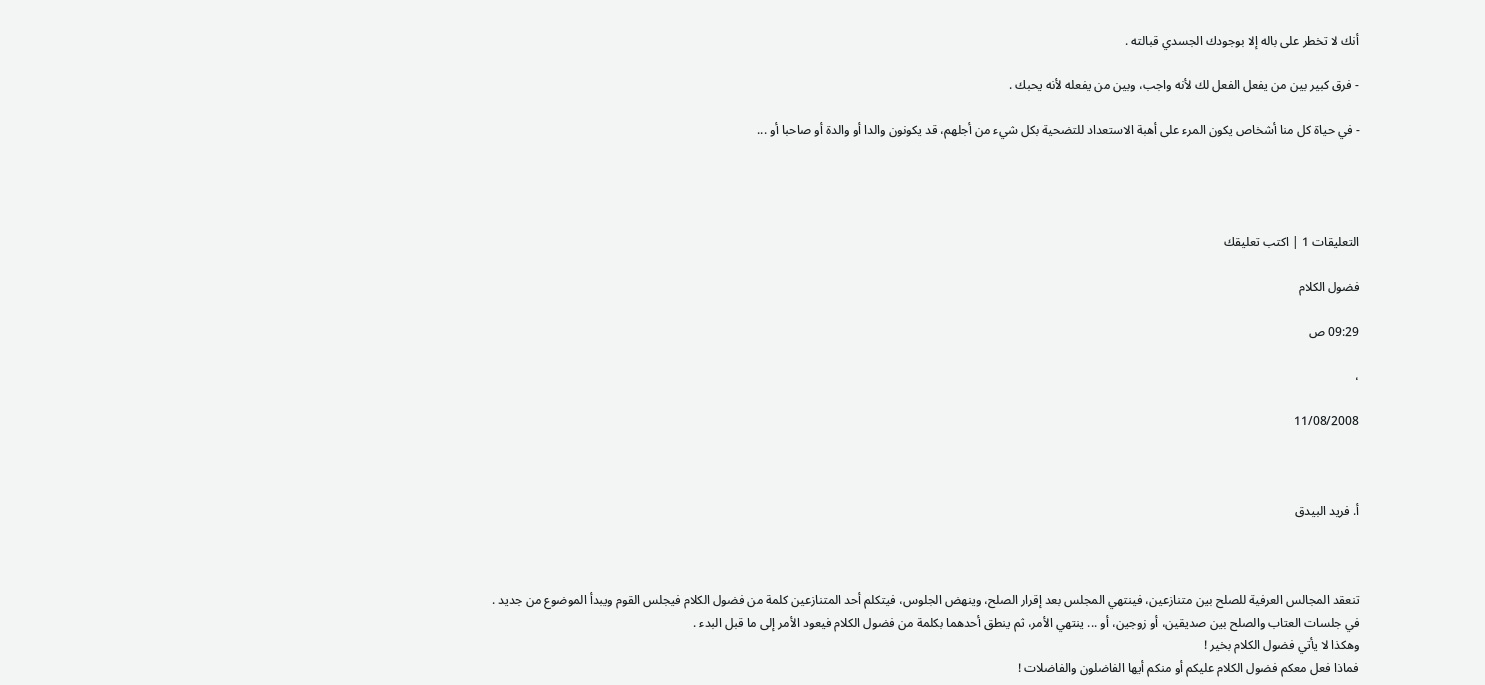أنك لا تخطر على باله إلا بوجودك الجسدي قبالته .

- فرق كبير بين من يفعل الفعل لك لأنه واجب، وبين من يفعله لأنه يحبك .

- في حياة كل منا أشخاص يكون المرء على أهبة الاستعداد للتضحية بكل شيء من أجلهم، قد يكونون والدا أو والدة أو صاحبا أو ...




التعليقات 1 | اكتب تعليقك

فضول الكلام

09:29 ص

،

11/08/2008



أ. فريد البيدق



تنعقد المجالس العرفية للصلح بين متنازعين، فينتهي المجلس بعد إقرار الصلح، وينهض الجلوس، فيتكلم أحد المتنازعين كلمة من فضول الكلام فيجلس القوم ويبدأ الموضوع من جديد .
في جلسات العتاب والصلح بين صديقين، أو زوجين، أو ... ينتهي الأمر، ثم ينطق أحدهما بكلمة من فضول الكلام فيعود الأمر إلى ما قبل البدء .
وهكذا لا يأتي فضول الكلام بخير !
فماذا فعل معكم فضول الكلام عليكم أو منكم أيها الفاضلون والفاضلات !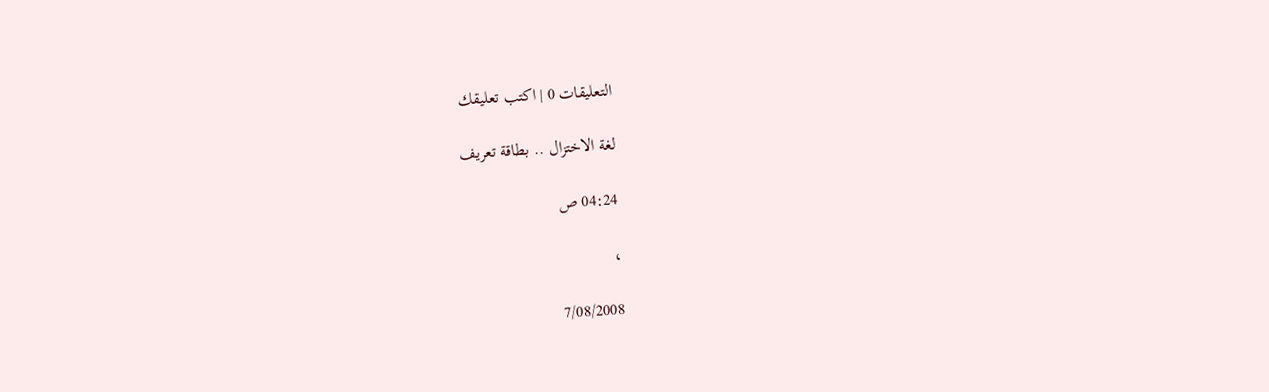التعليقات 0 | اكتب تعليقك

لغة الاختزال .. بطاقة تعريف

04:24 ص

،

7/08/2008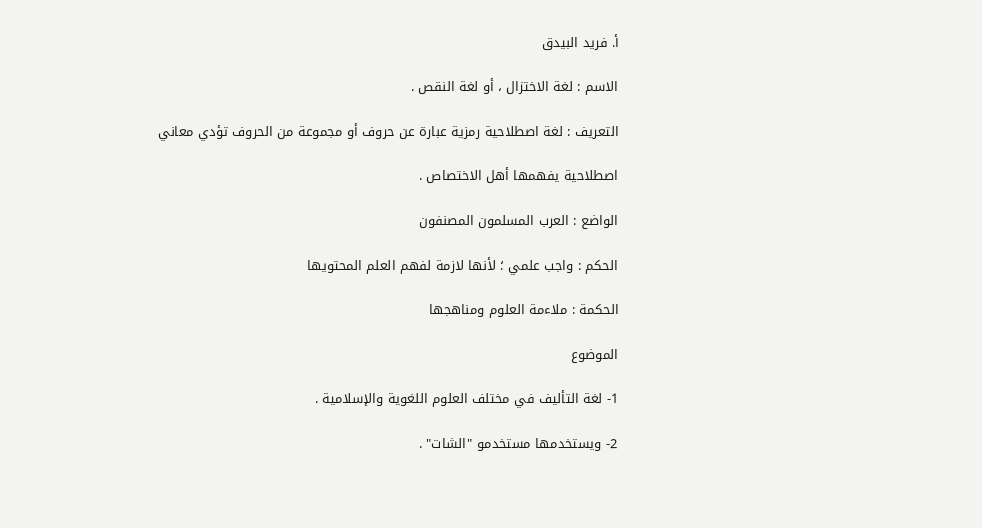أ. فريد البيدق

الاسم : لغة الاختزال ، أو لغة النقص .

التعريف : لغة اصطلاحية رمزية عبارة عن حروف أو مجموعة من الحروف تؤدي معاني

اصطلاحية يفهمها أهل الاختصاص .

الواضع : العرب المسلمون المصنفون

الحكم : واجب علمي ؛ لأنها لازمة لفهم العلم المحتويها

الحكمة : ملاءمة العلوم ومناهجها

الموضوع

1- لغة التأليف في مختلف العلوم اللغوية والإسلامية .

2- ويستخدمها مستخدمو "الشات" .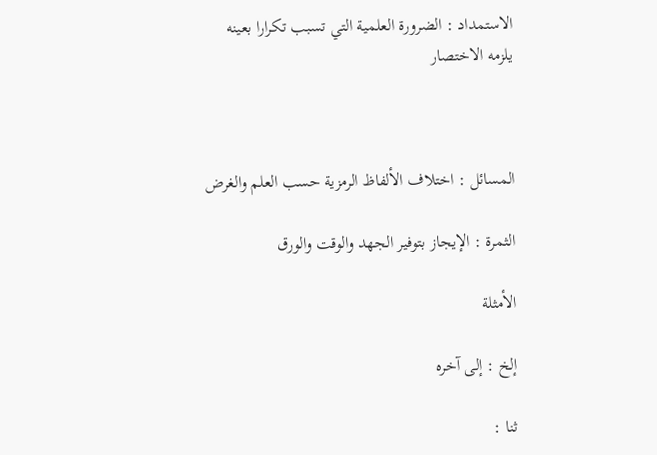الاستمداد : الضرورة العلمية التي تسبب تكرارا بعينه يلزمه الاختصار



المسائل : اختلاف الألفاظ الرمزية حسب العلم والغرض

الثمرة : الإيجاز بتوفير الجهد والوقت والورق

الأمثلة

إلخ : إلى آخره

ثنا :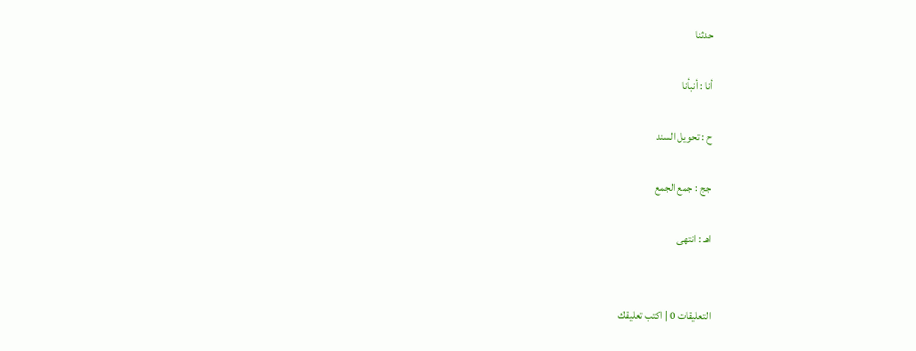حدثنا

أنا : أنبأنا

ح : تحويل السند

جج : جمع الجمع

اهـ : انتهى


التعليقات 0 | اكتب تعليقك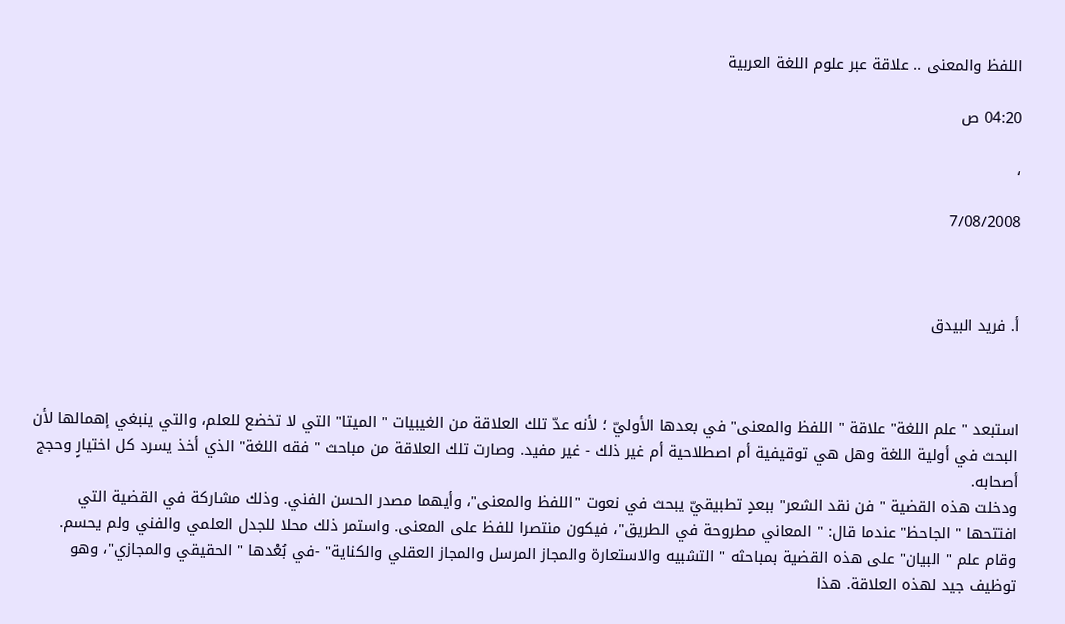اللفظ والمعنى .. علاقة عبر علوم اللغة العربية

04:20 ص

،

7/08/2008



أ. فريد البيدق



استبعد " علم اللغة" علاقة " اللفظ والمعنى" في بعدها الأوليّ ؛ لأنه عدّ تلك العلاقة من الغيبيات " الميتا" التي لا تخضع للعلم، والتي ينبغي إهمالها لأن البحث في أولية اللغة وهل هي توقيفية أم اصطلاحية أم غير ذلك - غير مفيد. وصارت تلك العلاقة من مباحث " فقه اللغة" الذي أخذ يسرد كل اختيارٍ وحجج أصحابه.
ودخلت هذه القضية " فن نقد الشعر" ببعدٍ تطبيقيّ يبحث في نعوت "اللفظ والمعنى"، وأيهما مصدر الحسن الفني. وذلك مشاركة في القضية التي افتتحها " الجاحظ" عندما قال: " المعاني مطروحة في الطريق"، فيكون منتصرا للفظ على المعنى. واستمر ذلك محلا للجدل العلمي والفني ولم يحسم.
وقام علم " البيان" على هذه القضية بمباحثه " التشبيه والاستعارة والمجاز المرسل والمجاز العقلي والكناية" -في بُعْدها " الحقيقي والمجازي"، وهو توظيف جيد لهذه العلاقة. هذا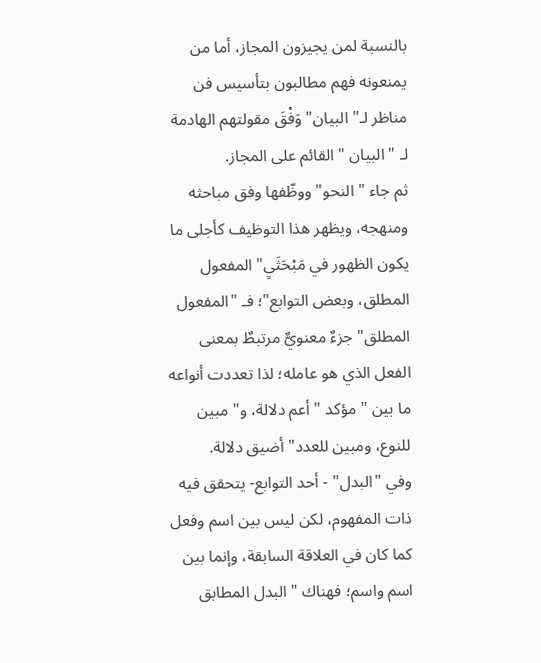بالنسبة لمن يجيزون المجاز، أما من يمنعونه فهم مطالبون بتأسيس فن مناظر لـ" البيان" وَفْقَ مقولتهم الهادمة لـ " البيان " القائم على المجاز.
ثم جاء " النحو" ووظّفها وفق مباحثه ومنهجه، ويظهر هذا التوظيف كأجلى ما يكون الظهور في مَبْحَثَيِ" المفعول المطلق، وبعض التوابع"؛ فـ "المفعول المطلق" جزءٌ معنويٌّ مرتبطٌ بمعنى الفعل الذي هو عامله؛ لذا تعددت أنواعه ما بين " مؤكد " أعم دلالة، و" مبين للنوع، ومبين للعدد" أضيق دلالة.
وفي "البدل" - أحد التوابع- يتحقق فيه ذات المفهوم، لكن ليس بين اسم وفعل كما كان في العلاقة السابقة، وإنما بين اسم واسم؛ فهناك " البدل المطابق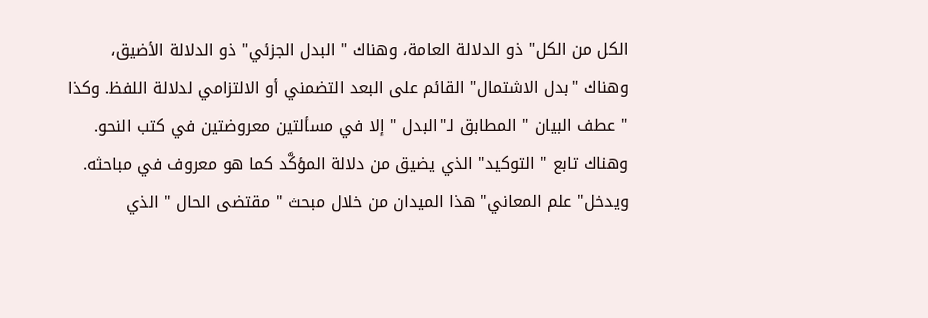الكل من الكل" ذو الدلالة العامة، وهناك " البدل الجزئي" ذو الدلالة الأضيق، وهناك "بدل الاشتمال" القائم على البعد التضمني أو الالتزامي لدلالة اللفظ. وكذا " عطف البيان " المطابق لـ"البدل " إلا في مسألتين معروضتين في كتب النحو. وهناك تابع " التوكيد" الذي يضيق من دلالة المؤكَّد كما هو معروف في مباحثه.
ويدخل" علم المعاني" هذا الميدان من خلال مبحث " مقتضى الحال " الذي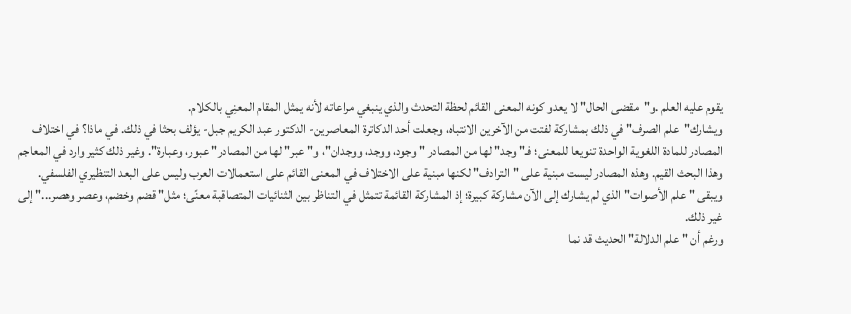يقوم عليه العلم .و"مقضى الحال" لا يعدو كونه المعنى القائم لحظة التحدث والذي ينبغي مراعاته لأنه يمثل المقام المعنِي بالكلام.
ويشارك"علم الصرف" في ذلك بمشاركة لفتت من الآخرين الانتباه، وجعلت أحد الدكاترة المعاصرين- الدكتور عبد الكريم جبل- يؤلف بحثا في ذلك. في ماذا؟ في اختلاف المصادر للمادة اللغوية الواحدة تنويعا للمعنى؛ فـ" وجد" لها من المصادر " وجود، ووجد، ووجدان"، و" عبر" لها من المصادر" عبور، وعبارة". وغير ذلك كثير وارد في المعاجم وهذا البحث القيم. وهذه المصادر ليست مبنية على "الترادف" لكنها مبنية على الاختلاف في المعنى القائم على استعمالات العرب وليس على البعد التنظيري الفلسفي.
ويبقى " علم الأصوات" الذي لم يشارك إلى الآن مشاركة كبيرة؛ إذ المشاركة القائمة تتمثل في التناظر بين الثنائيات المتصاقبة معنًى؛ مثل" قضم وخضم، وعصر وهصر..." إلى غير ذلك.
ورغم أن " علم الدلالة" الحديث قد نما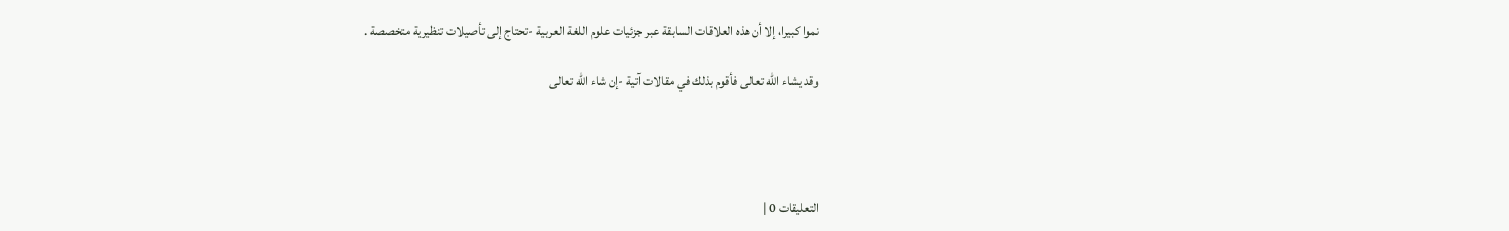نموا كبيرا، إلا أن هذه العلاقات السابقة عبر جزئيات علوم اللغة العربية -تحتاج إلى تأصيلات تنظيرية متخصصة .

وقد يشاء الله تعالى فأقوم بذلك في مقالات آتية -إن شاء الله تعالى




التعليقات 0 |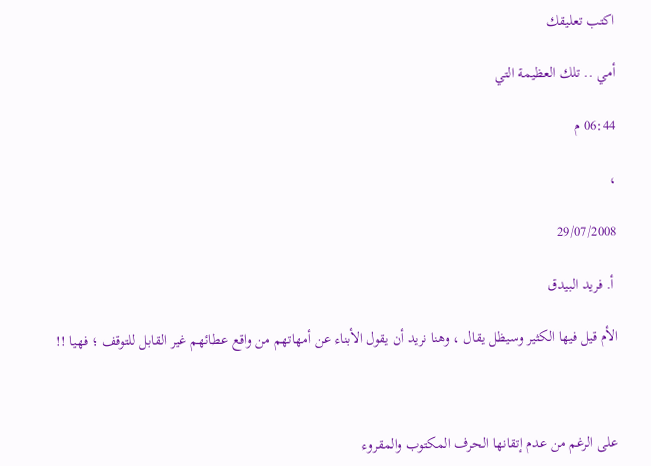اكتب تعليقك

أمي .. تلك العظيمة التي

06:44 م

،

29/07/2008

 أ. فريد البيدق

الأم قيل فيها الكثير وسيظل يقال ، وهنا نريد أن يقول الأبناء عن أمهاتهم من واقع عطائهم غير القابل للتوقف ؛ فهيا !!



على الرغم من عدم إتقانها الحرف المكتوب والمقروء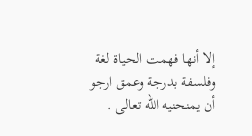إلا أنها فهمت الحياة لغة وفلسفة بدرجة وعمق ارجو أن يمنحنيه الله تعالى .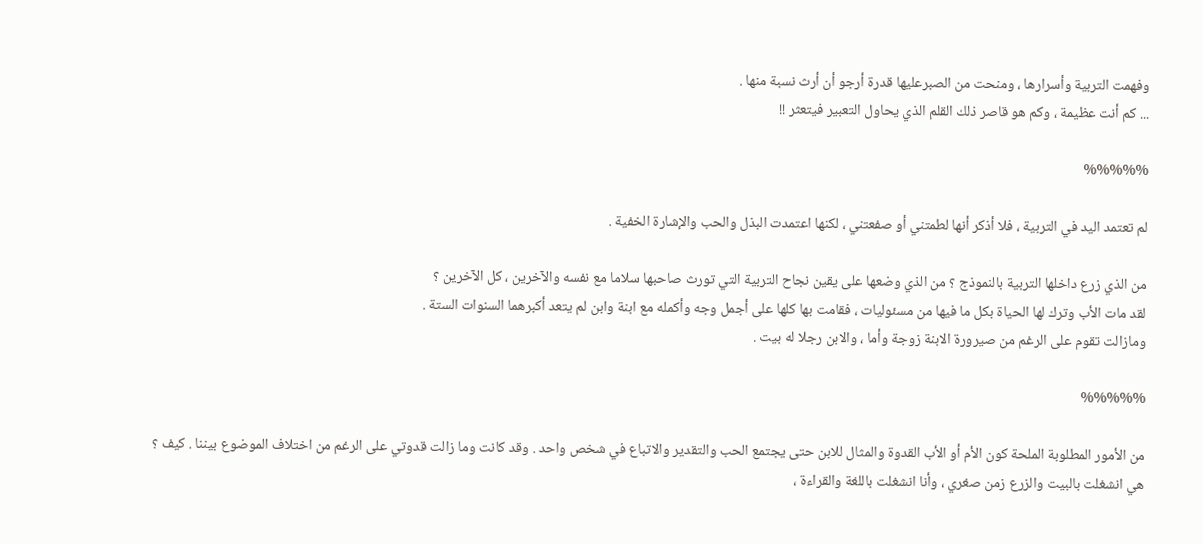وفهمت التربية وأسرارها ، ومنحت من الصبرعليها قدرة أرجو أن أرث نسبة منها .
... كم أنت عظيمة ، وكم هو قاصر ذلك القلم الذي يحاول التعبير فيتعثر !!

%%%%%

لم تعتمد اليد في التربية ، فلا أذكر أنها لطمتني أو صفعتني ، لكنها اعتمدت البذل والحب والإشارة الخفية .

من الذي زرع داخلها التربية بالنموذج ؟ من الذي وضعها على يقين نجاح التربية التي تورث صاحبها سلاما مع نفسه والآخرين ، كل الآخرين ؟
لقد مات الأب وترك لها الحياة بكل ما فيها من مسئوليات ، فقامت بها كلها على أجمل وجه وأكمله مع ابنة وابن لم يتعد أكبرهما السنوات الستة .
ومازالت تقوم على الرغم من صيرورة الابنة زوجة وأما ، والابن رجلا له بيت .

%%%%%

من الأمور المطلوبة الملحة كون الأم أو الأب القدوة والمثال للابن حتى يجتمع الحب والتقدير والاتباع في شخص واحد . وقد كانت وما زالت قدوتي على الرغم من اختلاف الموضوع بيننا . كيف ؟ هي انشغلت بالبيت والزرع زمن صغري ، وأنا انشغلت باللغة والقراءة ،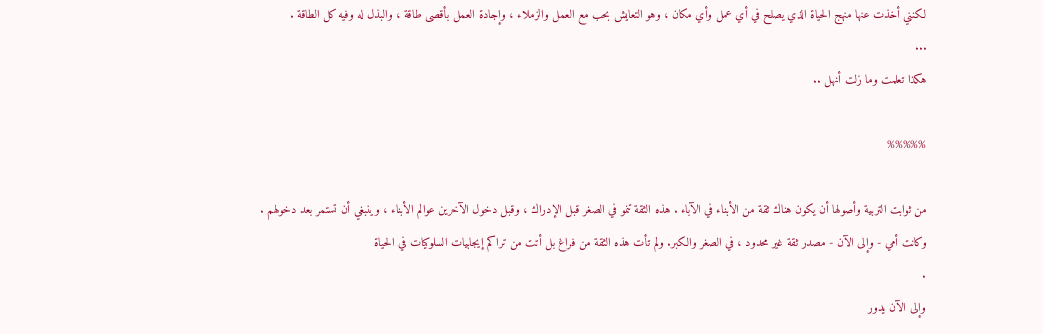لكنني أخذت عنها منهج الحياة الذي يصلح في أي عمل وأي مكان ، وهو التعايش بحب مع العمل والزملاء ، وإجادة العمل بأقصى طاقة ، والبذل له وفيه كل الطاقة .
...
هكذا تعلمت وما زلت أنهل ..

%%%%%

من ثوابت التربية وأصولها أن يكون هناك ثقة من الأبناء في الآباء . هذه الثقة تنمو في الصغر قبل الإدراك ، وقبل دخول الآخرين عوالم الأبناء ، وينبغي أن تستمر بعد دخولهم .
وكانت أمي - وإلى الآن - مصدر ثقة غير محدود ، في الصغر والكبر. ولم تأت هذه الثقة من فراغ بل أتت من تراكم إيجابيات السلوكيات في الحياة
.
وإلى الآن يدور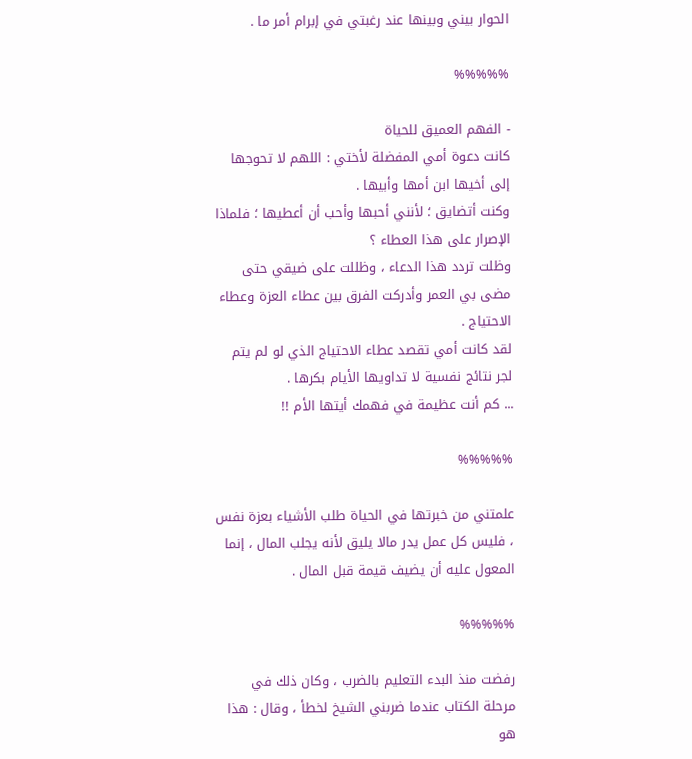الحوار بيني وبينها عند رغبتي في إبرام أمر ما .

%%%%%

- الفهم العميق للحياة
كانت دعوة أمي المفضلة لأختي : اللهم لا تحوجها إلى أخيها ابن أمها وأبيها .
وكنت أتضايق ؛ لأنني أحبها وأحب أن أعطيها ؛ فلماذا الإصرار على هذا العطاء ؟
وظلت تردد هذا الدعاء ، وظللت على ضيقي حتى مضى بي العمر وأدركت الفرق بين عطاء العزة وعطاء الاحتياج .
لقد كانت أمي تقصد عطاء الاحتياج الذي لو لم يتم لجر نتائج نفسية لا تداويها الأيام بكرها .
... كم أنت عظيمة في فهمك أيتها الأم !!

%%%%%

علمتني من خبرتها في الحياة طلب الأشياء بعزة نفس ، فليس كل عمل يدر مالا يليق لأنه يجلب المال ، إنما المعول عليه أن يضيف قيمة قبل المال .

%%%%%

رفضت منذ البدء التعليم بالضرب ، وكان ذلك في مرحلة الكتاب عندما ضربني الشيخ لخطأ ، وقال : هذا هو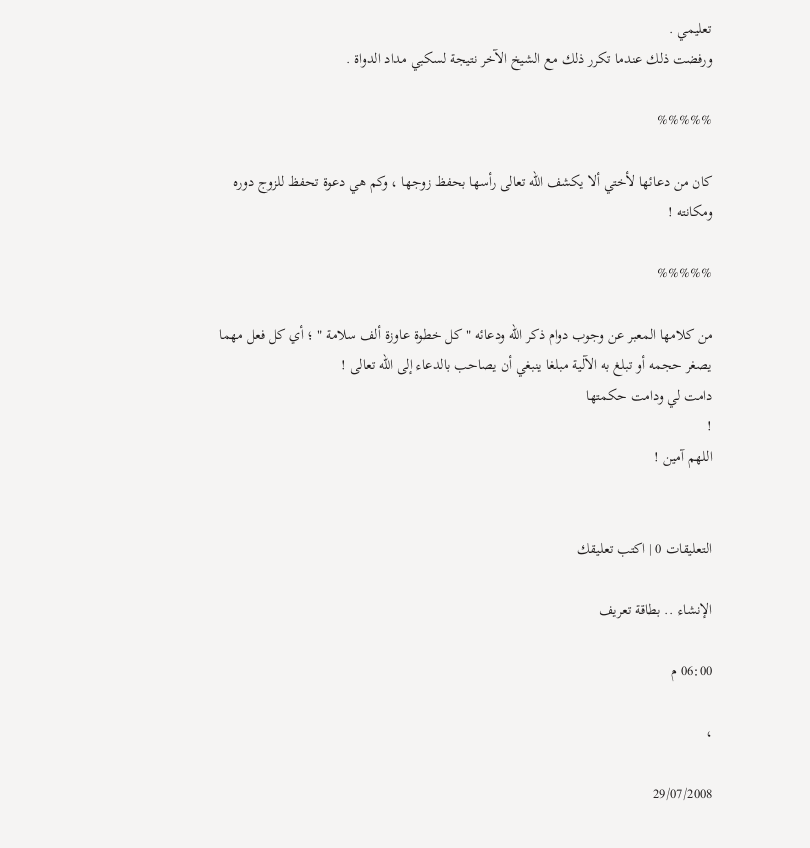تعليمي .
ورفضت ذلك عندما تكرر ذلك مع الشيخ الآخر نتيجة لسكبي مداد الدواة .

%%%%%

كان من دعائها لأختي ألا يكشف الله تعالى رأسها بحفظ زوجها ، وكم هي دعوة تحفظ للزوج دوره ومكانته !

%%%%%

من كلامها المعبر عن وجوب دوام ذكر الله ودعائه " كل خطوة عاوزة ألف سلامة " ؛ أي كل فعل مهما يصغر حجمه أو تبلغ به الآلية مبلغا ينبغي أن يصاحب بالدعاء إلى الله تعالى !
دامت لي ودامت حكمتها
!
اللهم آمين !


التعليقات 0 | اكتب تعليقك

الإنشاء .. بطاقة تعريف

06:00 م

،

29/07/2008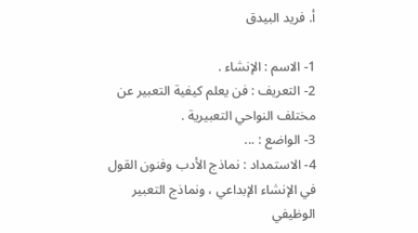أ. فريد البيدق

1- الاسم : الإنشاء .
2- التعريف : فن يعلم كيفية التعبير عن مختلف النواحي التعبيرية .
3- الواضع : ...
4- الاستمداد : نماذج الأدب وفنون القول في الإنشاء الإبداعي ، ونماذج التعبير الوظيفي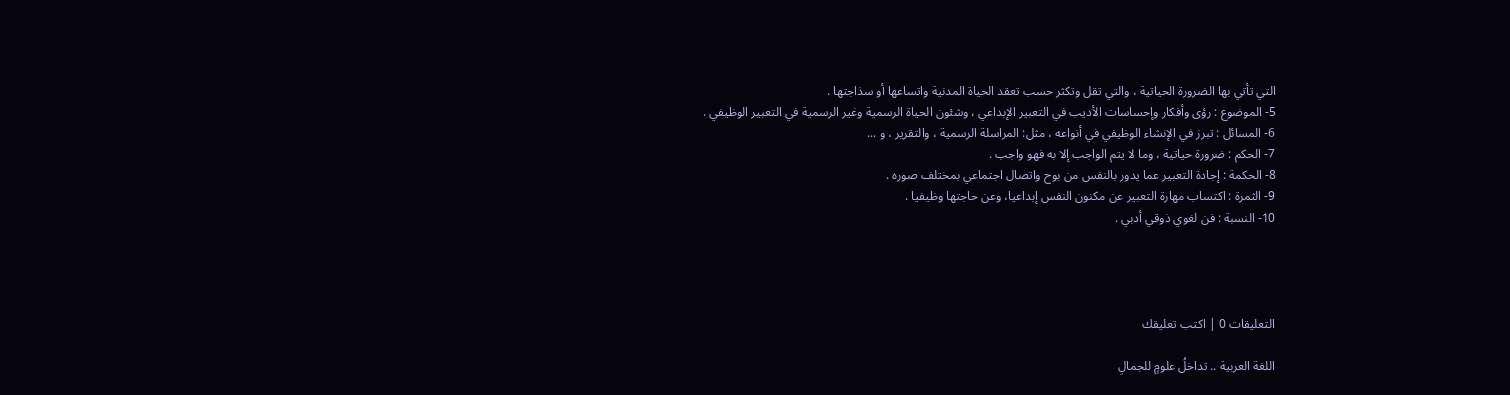التي تأتي بها الضرورة الحياتية ، والتي تقل وتكثر حسب تعقد الحياة المدنية واتساعها أو سذاجتها .
5- الموضوع : رؤى وأفكار وإحساسات الأديب في التعبير الإبداعي ، وشئون الحياة الرسمية وغير الرسمية في التعبير الوظيفي .
6- المسائل : تبرز في الإنشاء الوظيفي في أنواعه ، مثل: المراسلة الرسمية ، والتقرير ، و ...
7- الحكم : ضرورة حياتية ، وما لا يتم الواجب إلا به فهو واجب .
8- الحكمة : إجادة التعبير عما يدور بالنفس من بوح واتصال اجتماعي بمختلف صوره .
9- الثمرة : اكتساب مهارة التعبير عن مكنون النفس إبداعيا، وعن حاجتها وظيفيا .
10- النسبة : فن لغوي ذوقي أدبي .




التعليقات 0 | اكتب تعليقك

اللغة العربية .. تداخلُ علومٍ للجمالِ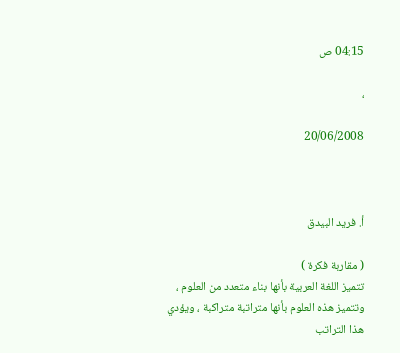04:15 ص

،

20/06/2008



أ. فريد البيدق

( مقاربة فكرة )
تتميز اللغة العربية بأنها بناء متعدد من العلوم ، وتتميز هذه العلوم بأنها متراتبة متراكبة ، ويؤدي هذا التراتب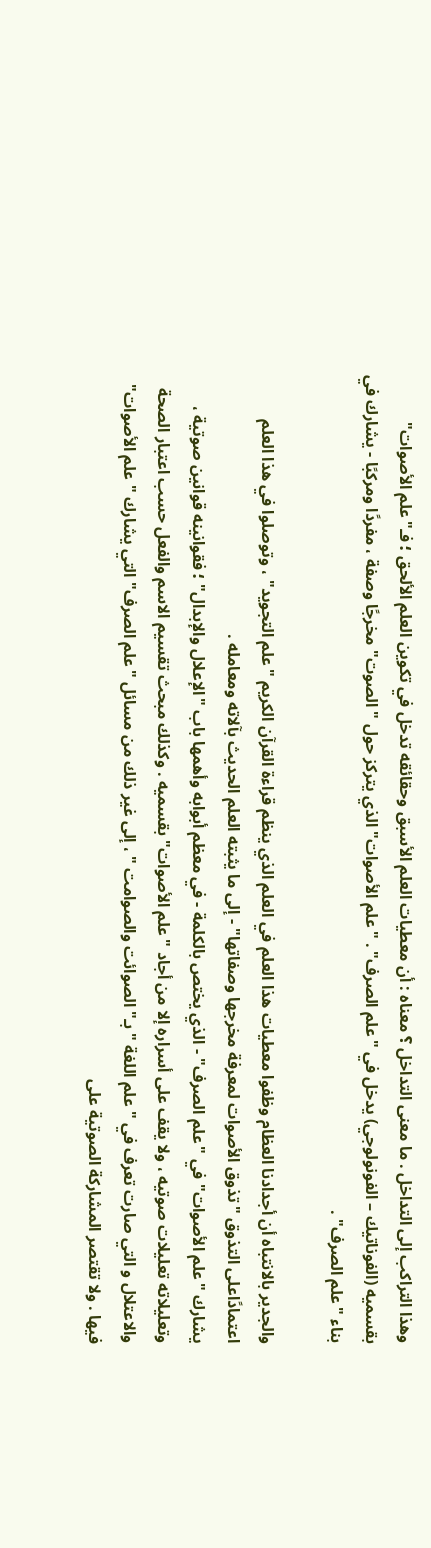وهذا التراكب إلى التداخل . ما معنى التداخل ؟ معناه : أن معطيات العلم الأسبق وحقائقه تدخل في تكوين العلم الألحق ؛ فـ"علم الأصوات" بقسميه (الفوناتيك – الفونولوجي) يدخل في "علم الصرف" . "علم الأصوات" الذي يتركز حول "الصوت" مخرجًا وصفة ، مفردًا ومركبًا - يشارك في بناء "علم الصرف" .

والجدير بالانتباه أن أجدادنا العظام وظفوا معطيات هذا العلم في العلم الذي ينظم قراءة القرآن الكريم "علم التجويد" ، وتوصلوا في هذا العلم اعتمادًاعلى التذوق "تذوق الأصوات لمعرفة مخرجها وصفاتها" - إلى ما يثبته العلم الحديث بآلاته ومعامله .
يشارك "علم الأصوات" في "علم الصرف" - الذي يختص بالكلمة - في معظم أبوابه وأهمها باب "الإعلال والإبدال" ؛ فقوانينه قوانين صوتية ، وتعليلاته تعليلات صوتيه ، ولا يقف على أسراره إلا من أجاد "علم الأصوات" بقسميه . وكذلك مبحث تقسيم الاسم والفعل حسب اعتبار الصحة والاعتلال و التي صارت تعرف في " علم اللغة " بـ" الصوائت والصوامت " ، إلى غير ذلك من مسائل "علم الصرف" التي يشارك " علم الأصوات" فيها . ولا تقتصر المشاركة الصوتية على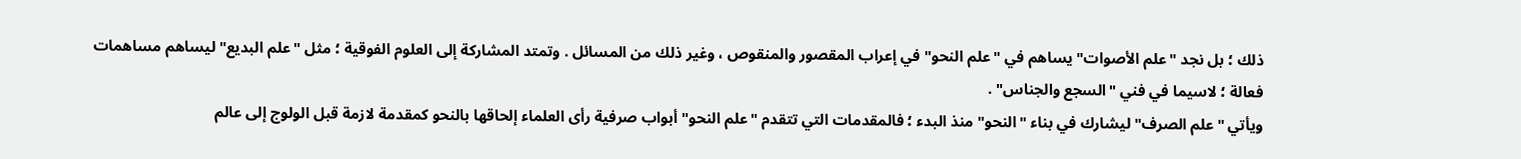ذلك ؛ بل نجد "علم الأصوات" يساهم في "علم النحو" في إعراب المقصور والمنقوص ، وغير ذلك من المسائل . وتمتد المشاركة إلى العلوم الفوقية ؛ مثل "علم البديع" ليساهم مساهمات فعالة ؛ لاسيما في فني "السجع والجناس" .
ويأتي "علم الصرف" ليشارك في بناء "النحو" منذ البدء ؛ فالمقدمات التي تتقدم "علم النحو" أبواب صرفية رأى العلماء إلحاقها بالنحو كمقدمة لازمة قبل الولوج إلى عالم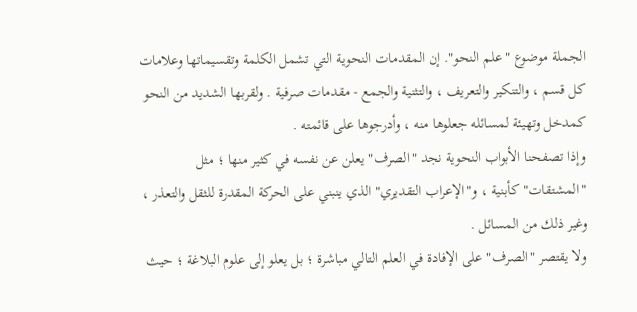الجملة موضوع "علم النحو". إن المقدمات النحوية التي تشمل الكلمة وتقسيماتها وعلامات كل قسم ، والتنكير والتعريف ، والتثنية والجمع - مقدمات صرفية . ولقربها الشديد من النحو كمدخل وتهيئة لمسائله جعلوها منه ، وأدرجوها على قائمته .
وإذا تصفحنا الأبواب النحوية نجد "الصرف" يعلن عن نفسه في كثير منها ؛ مثل "المشتقات" كأبنية ، و"الإعراب التقديري" الذي ينبني على الحركة المقدرة للثقل والتعذر ، وغير ذلك من المسائل .
ولا يقتصر "الصرف" على الإفادة في العلم التالي مباشرة ؛ بل يعلو إلى علوم البلاغة ؛ حيث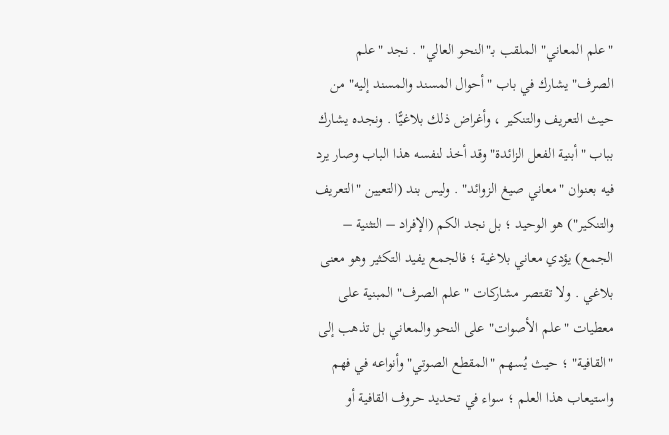"علم المعاني" الملقب بـ"النحو العالي" . نجد "علم الصرف" يشارك في باب "أحوال المسند والمسند إليه" من حيث التعريف والتنكير ، وأغراض ذلك بلاغيًّا . ونجده يشارك بباب "أبنية الفعل الزائدة" وقد أخذ لنفسه هذا الباب وصار يرد فيه بعنوان "معاني صيغ الزوائد" . وليس بند (التعيين "التعريف والتنكير") هو الوحيد ؛ بل نجد الكم (الإفراد – التثنية – الجمع) يؤدي معاني بلاغية ؛ فالجمع يفيد التكثير وهو معنى بلاغي . ولا تقتصر مشاركات "علم الصرف" المبنية على معطيات "علم الأصوات" على النحو والمعاني بل تذهب إلى "القافية" ؛ حيث يُسهم "المقطع الصوتي" وأنواعه في فهم واستيعاب هذا العلم ؛ سواء في تحديد حروف القافية أو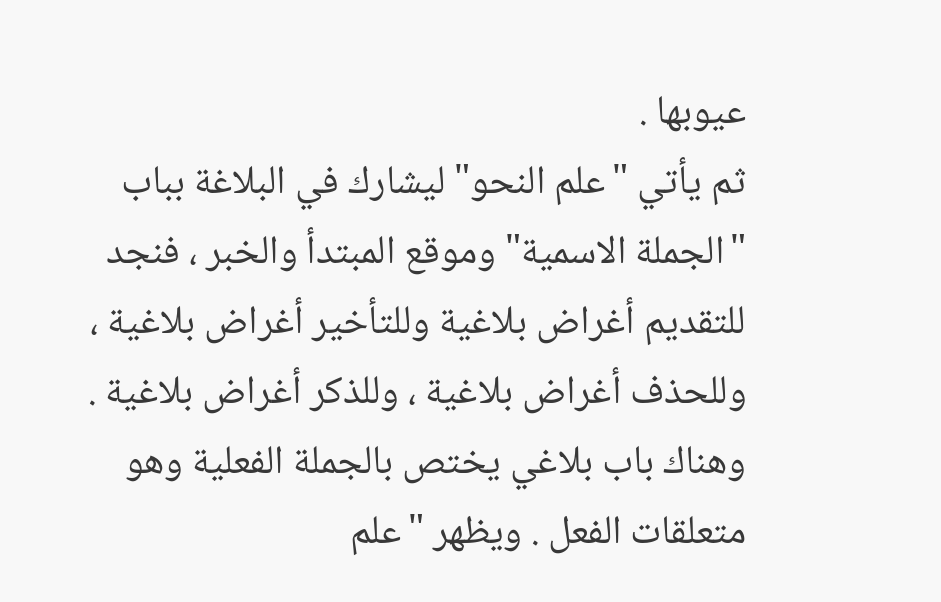عيوبها .
ثم يأتي "علم النحو" ليشارك في البلاغة بباب "الجملة الاسمية" وموقع المبتدأ والخبر ، فنجد للتقديم أغراض بلاغية وللتأخير أغراض بلاغية ، وللحذف أغراض بلاغية ، وللذكر أغراض بلاغية . وهناك باب بلاغي يختص بالجملة الفعلية وهو متعلقات الفعل . ويظهر "علم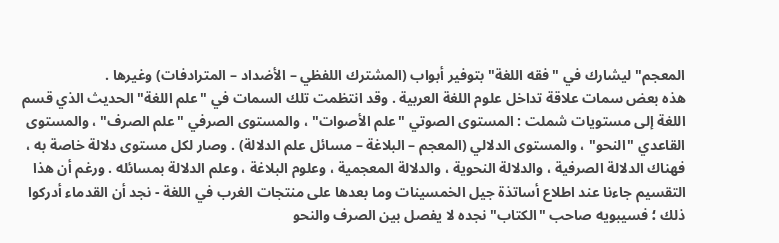المعجم" ليشارك في "فقه اللغة" بتوفير أبواب (المشترك اللفظي – الأضداد – المترادفات) وغيرها .
هذه بعض سمات علاقة تداخل علوم اللغة العربية . وقد انتظمت تلك السمات في "علم اللغة" الحديث الذي قسم اللغة إلى مستويات شملت : المستوى الصوتي "علم الأصوات" ، والمستوى الصرفي "علم الصرف" ، والمستوى القاعدي "النحو" ، والمستوى الدلالي (المعجم – البلاغة – مسائل علم الدلالة) . وصار لكل مستوى دلالة خاصة به ، فهناك الدلالة الصرفية ، والدلالة النحوية ، والدلالة المعجمية ، وعلوم البلاغة ، وعلم الدلالة بمسائله . ورغم أن هذا التقسيم جاءنا عند اطلاع أساتذة جيل الخمسينات وما بعدها على منتجات الغرب في اللغة - نجد أن القدماء أدركوا ذلك ؛ فسيبويه صاحب "الكتاب" نجده لا يفصل بين الصرف والنحو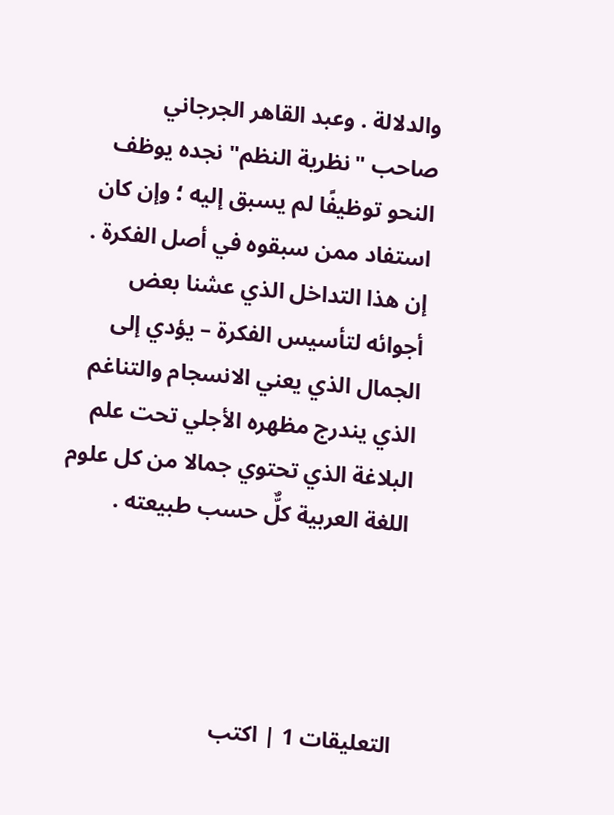والدلالة . وعبد القاهر الجرجاني صاحب "نظرية النظم" نجده يوظف النحو توظيفًا لم يسبق إليه ؛ وإن كان استفاد ممن سبقوه في أصل الفكرة .
إن هذا التداخل الذي عشنا بعض أجوائه لتأسيس الفكرة – يؤدي إلى الجمال الذي يعني الانسجام والتناغم الذي يندرج مظهره الأجلي تحت علم البلاغة الذي تحتوي جمالا من كل علوم اللغة العربية كلٌّ حسب طبيعته .




التعليقات 1 | اكتب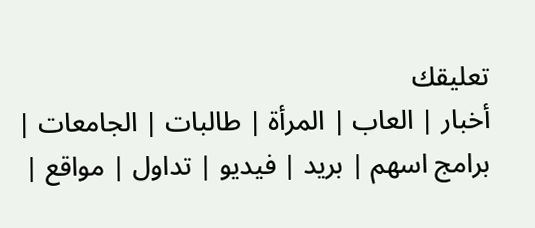تعليقك
أخبار | العاب | المرأة | طالبات | الجامعات | برامج اسهم | بريد | فيديو | تداول | مواقع |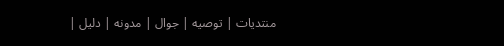منتديات | توصيه | جوال | مدونه | دليل |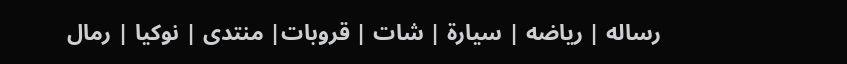رساله | رياضه | سيارة | شات | قروبات| منتدى | نوكيا | رمال